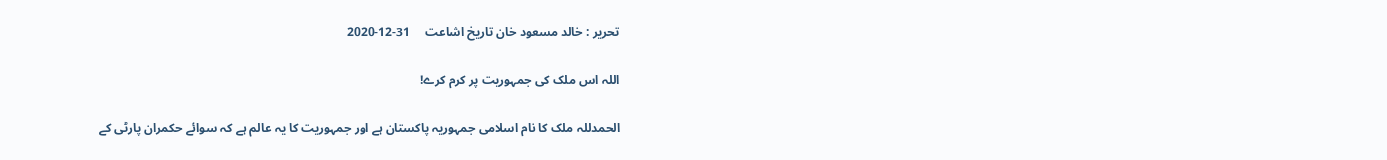تحریر : خالد مسعود خان تاریخ اشاعت     31-12-2020

اللہ اس ملک کی جمہوریت پر کرم کرے!

الحمدللہ ملک کا نام اسلامی جمہوریہ پاکستان ہے اور جمہوریت کا یہ عالم ہے کہ سوائے حکمران پارٹی کے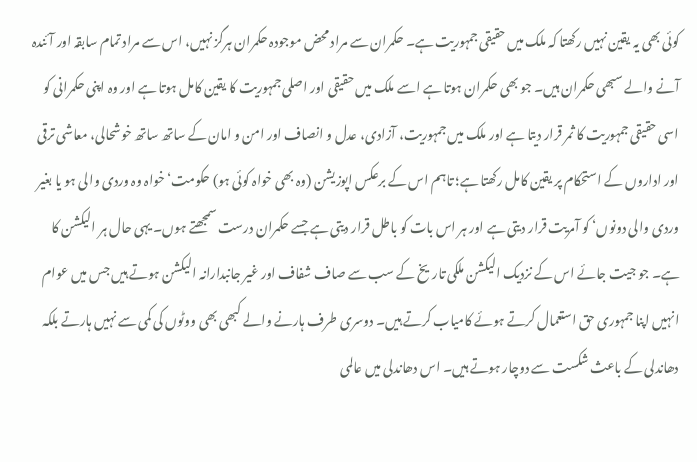کوئی بھی یہ یقین نہیں رکھتا کہ ملک میں حقیقی جمہوریت ہے۔ حکمران سے مراد محض موجودہ حکمران ہرگز نہیں، اس سے مراد تمام سابقہ اور آئندہ آنے والے سبھی حکمران ہیں۔ جو بھی حکمران ہوتا ہے اسے ملک میں حقیقی اور اصلی جمہوریت کا یقین کامل ہوتا ہے اور وہ اپنی حکمرانی کو اسی حقیقی جمہوریت کا ثمر قرار دیتا ہے اور ملک میں جمہوریت، آزادی، عدل و انصاف اور امن و امان کے ساتھ ساتھ خوشحالی، معاشی ترقی اور اداروں کے استحکام پر یقین کامل رکھتا ہے؛ تاہم اس کے برعکس اپوزیشن (وہ بھی خواہ کوئی ہو) حکومت‘ خواہ وہ وردی والی ہو یا بغیر وردی والی دونوں‘ کو آمریت قرار دیتی ہے اور ہر اس بات کو باطل قرار دیتی ہے جسے حکمران درست سمجھتے ہوں۔ یہی حال ہر الیکشن کا ہے۔ جو جیت جائے اس کے نزدیک الیکشن ملکی تاریخ کے سب سے صاف شفاف اور غیر جانبدارانہ الیکشن ہوتے ہیں جس میں عوام انہیں اپنا جمہوری حق استعمال کرتے ہوئے کامیاب کرتے ہیں۔ دوسری طرف ہارنے والے کبھی بھی ووٹوں کی کمی سے نہیں ہارتے بلکہ دھاندلی کے باعث شکست سے دوچار ہوتے ہیں۔ اس دھاندلی میں عالمی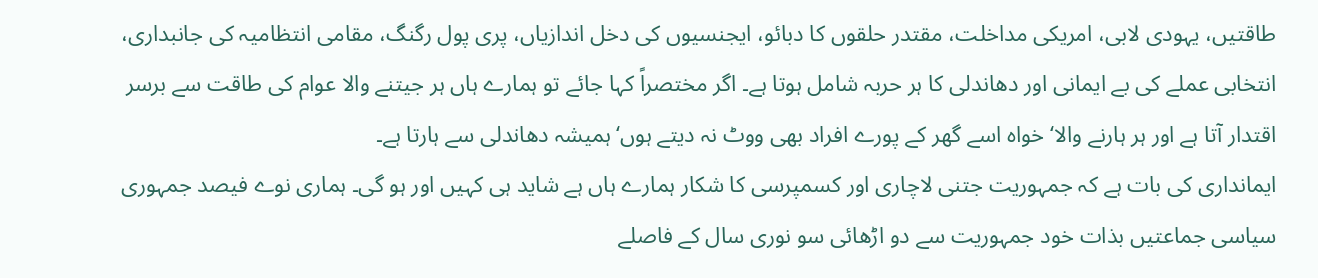طاقتیں، یہودی لابی، امریکی مداخلت، مقتدر حلقوں کا دبائو، ایجنسیوں کی دخل اندازیاں، پری پول رگنگ، مقامی انتظامیہ کی جانبداری، انتخابی عملے کی بے ایمانی اور دھاندلی کا ہر حربہ شامل ہوتا ہے۔ اگر مختصراً کہا جائے تو ہمارے ہاں ہر جیتنے والا عوام کی طاقت سے برسر اقتدار آتا ہے اور ہر ہارنے والا‘ خواہ اسے گھر کے پورے افراد بھی ووٹ نہ دیتے ہوں‘ ہمیشہ دھاندلی سے ہارتا ہے۔
ایمانداری کی بات ہے کہ جمہوریت جتنی لاچاری اور کسمپرسی کا شکار ہمارے ہاں ہے شاید ہی کہیں اور ہو گی۔ ہماری نوے فیصد جمہوری سیاسی جماعتیں بذات خود جمہوریت سے دو اڑھائی سو نوری سال کے فاصلے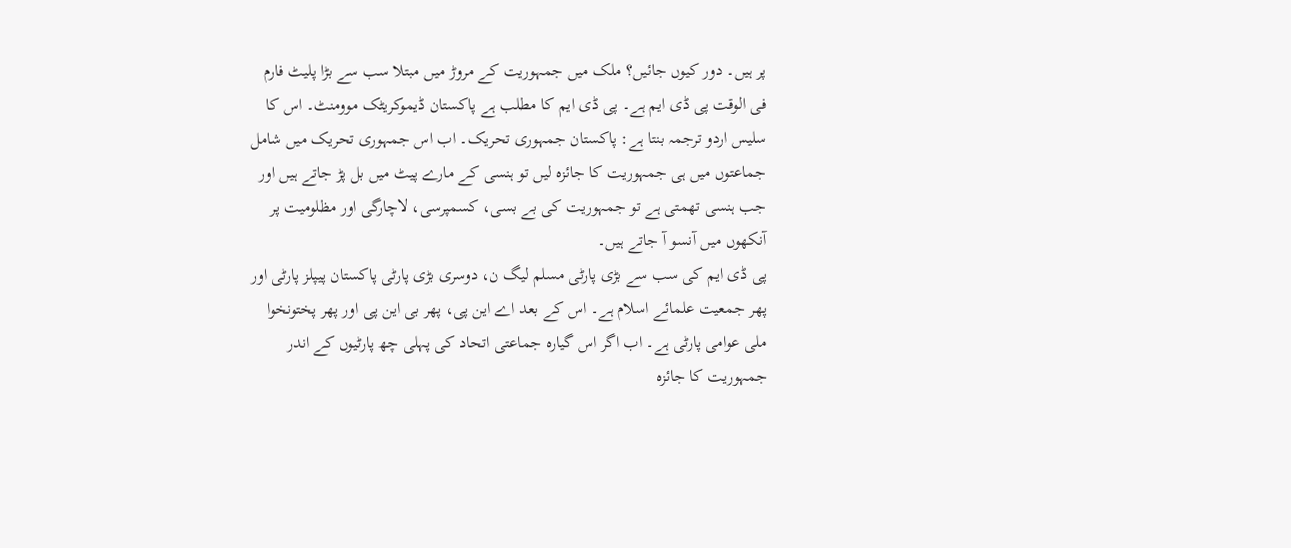پر ہیں۔ دور کیوں جائیں؟ ملک میں جمہوریت کے مروڑ میں مبتلا سب سے بڑا پلیٹ فارم فی الوقت پی ڈی ایم ہے۔ پی ڈی ایم کا مطلب ہے پاکستان ڈیموکریٹک موومنٹ۔ اس کا سلیس اردو ترجمہ بنتا ہے: پاکستان جمہوری تحریک۔ اب اس جمہوری تحریک میں شامل جماعتوں میں ہی جمہوریت کا جائزہ لیں تو ہنسی کے مارے پیٹ میں بل پڑ جاتے ہیں اور جب ہنسی تھمتی ہے تو جمہوریت کی بے بسی، کسمپرسی، لاچارگی اور مظلومیت پر آنکھوں میں آنسو آ جاتے ہیں۔
پی ڈی ایم کی سب سے بڑی پارٹی مسلم لیگ ن، دوسری بڑی پارٹی پاکستان پیپلز پارٹی اور پھر جمعیت علمائے اسلام ہے۔ اس کے بعد اے این پی، پھر بی این پی اور پھر پختونخوا ملی عوامی پارٹی ہے۔ اب اگر اس گیارہ جماعتی اتحاد کی پہلی چھ پارٹیوں کے اندر جمہوریت کا جائزہ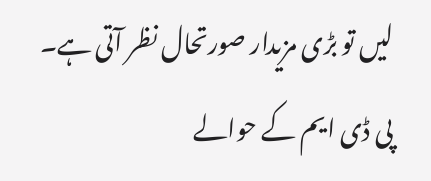لیں تو بڑی مزیدار صورتحال نظر آتی ہے۔ پی ڈی ایم کے حوالے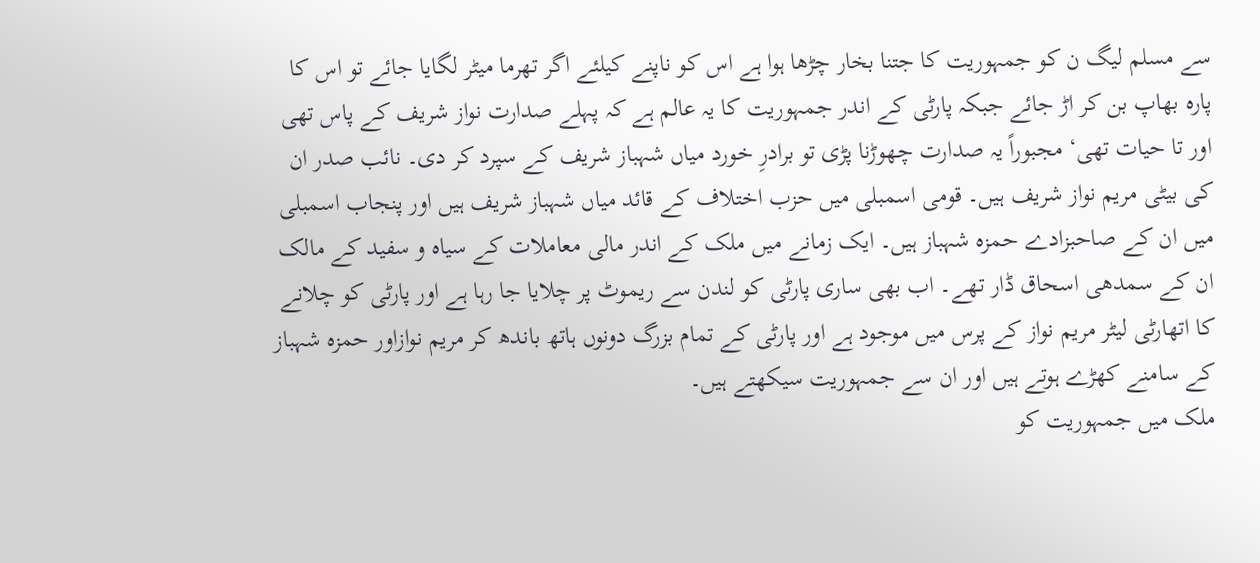سے مسلم لیگ ن کو جمہوریت کا جتنا بخار چڑھا ہوا ہے اس کو ناپنے کیلئے اگر تھرما میٹر لگایا جائے تو اس کا پارہ بھاپ بن کر اڑ جائے جبکہ پارٹی کے اندر جمہوریت کا یہ عالم ہے کہ پہلے صدارت نواز شریف کے پاس تھی اور تا حیات تھی‘ مجبوراً یہ صدارت چھوڑنا پڑی تو برادرِ خورد میاں شہباز شریف کے سپرد کر دی۔ نائب صدر ان کی بیٹی مریم نواز شریف ہیں۔ قومی اسمبلی میں حزب اختلاف کے قائد میاں شہباز شریف ہیں اور پنجاب اسمبلی میں ان کے صاحبزادے حمزہ شہباز ہیں۔ ایک زمانے میں ملک کے اندر مالی معاملات کے سیاہ و سفید کے مالک ان کے سمدھی اسحاق ڈار تھے۔ اب بھی ساری پارٹی کو لندن سے ریموٹ پر چلایا جا رہا ہے اور پارٹی کو چلانے کا اتھارٹی لیٹر مریم نواز کے پرس میں موجود ہے اور پارٹی کے تمام بزرگ دونوں ہاتھ باندھ کر مریم نوازاور حمزہ شہباز کے سامنے کھڑے ہوتے ہیں اور ان سے جمہوریت سیکھتے ہیں۔
ملک میں جمہوریت کو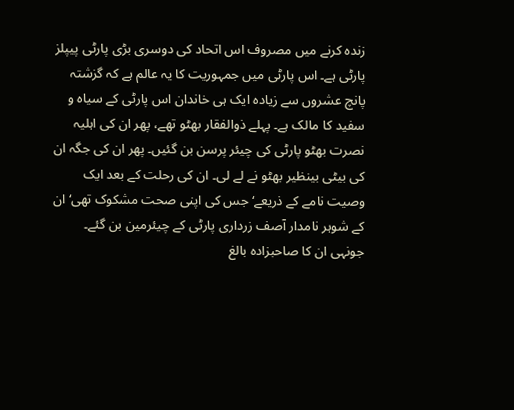زندہ کرنے میں مصروف اس اتحاد کی دوسری بڑی پارٹی پیپلز پارٹی ہے۔ اس پارٹی میں جمہوریت کا یہ عالم ہے کہ گزشتہ پانچ عشروں سے زیادہ ایک ہی خاندان اس پارٹی کے سیاہ و سفید کا مالک ہے۔ پہلے ذوالفقار بھٹو تھے، پھر ان کی اہلیہ نصرت بھٹو پارٹی کی چیئر پرسن بن گئیں۔ پھر ان کی جگہ ان کی بیٹی بینظیر بھٹو نے لے لی۔ ان کی رحلت کے بعد ایک وصیت نامے کے ذریعے‘ جس کی اپنی صحت مشکوک تھی‘ ان کے شوہر نامدار آصف زرداری پارٹی کے چیئرمین بن گئے۔ جونہی ان کا صاحبزادہ بالغ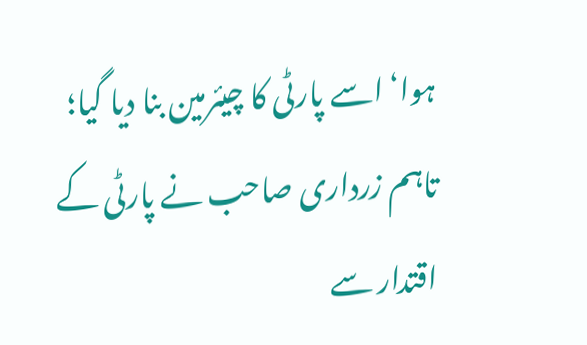ہوا‘ اسے پارٹی کا چیئرمین بنا دیا گیا؛ تاہم زرداری صاحب نے پارٹی کے اقتدار سے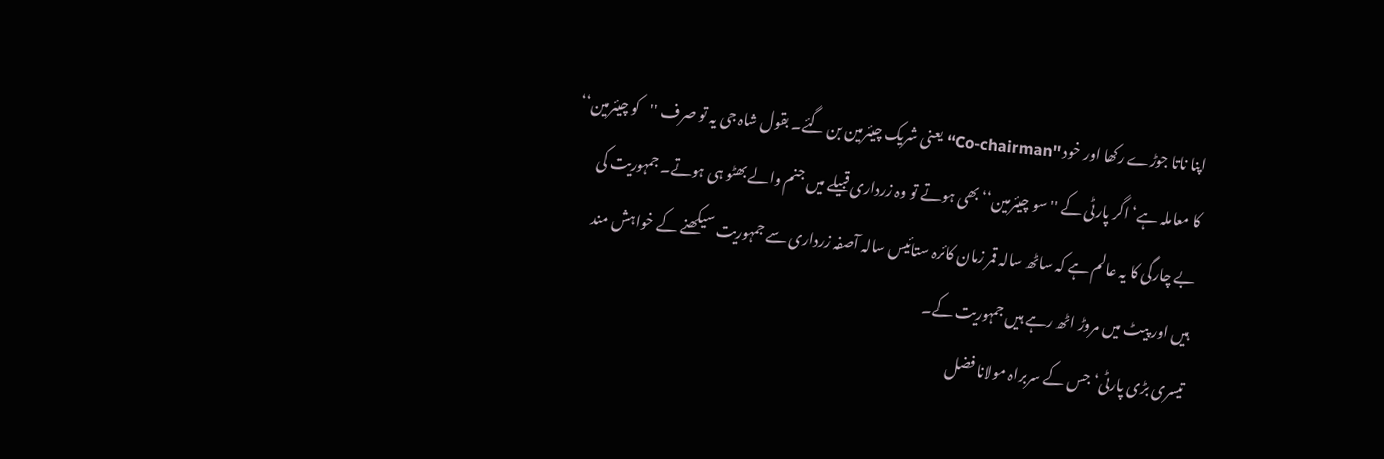اپنا ناتا جوڑے رکھا اور خود ''Co-chairman‘‘ یعنی شریک چیئرمین بن گئے۔ بقول شاہ جی یہ تو صرف ''کو چیئرمین‘‘ کا معاملہ ہے‘ اگر پارٹی کے ''سو چیئرمین‘‘ بھی ہوتے تو وہ زرداری قبیلے میں جنم والے بھٹو ہی ہوتے۔ جمہوریت کی بے چارگی کا یہ عالم ہے کہ ساٹھ سالہ قمر زمان کائرہ ستائیس سالہ آصفہ زرداری سے جمہوریت سیکھنے کے خواہش مند ہیں اور پیٹ میں مروڑ اٹھ رہے ہیں جمہوریت کے۔
تیسری بڑی پارٹی‘ جس کے سربراہ مولانا فضل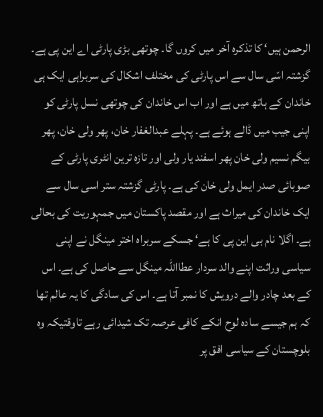الرحمن ہیں‘ کا تذکرہ آخر میں کروں گا۔ چوتھی بڑی پارٹی اے این پی ہے۔ گزشتہ اسّی سال سے اس پارٹی کی مختلف اشکال کی سربراہی ایک ہی خاندان کے ہاتھ میں ہے اور اب اس خاندان کی چوتھی نسل پارٹی کو اپنی جیب میں ڈالے ہوئے ہے۔ پہلے عبدالغفار خان، پھر ولی خان، پھر بیگم نسیم ولی خان پھر اسفند یار ولی اور تازہ ترین انٹری پارٹی کے صوبائی صدر ایمل ولی خان کی ہے۔ پارٹی گزشتہ ستر اسی سال سے ایک خاندان کی میراث ہے اور مقصد پاکستان میں جمہوریت کی بحالی ہے۔ اگلا نام بی این پی کا ہے‘ جسکے سربراہ اختر مینگل نے اپنی سیاسی وراثت اپنے والد سردار عطااللہ مینگل سے حاصل کی ہے۔ اس کے بعد چادر والے درویش کا نمبر آتا ہے۔ اس کی سادگی کا یہ عالم تھا کہ ہم جیسے سادہ لوح انکے کافی عرصہ تک شیدائی رہے تاوقتیکہ وہ بلوچستان کے سیاسی افق پر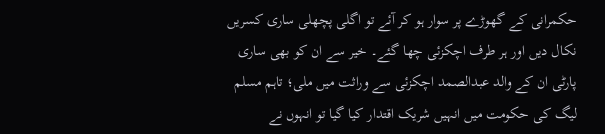حکمرانی کے گھوڑے پر سوار ہو کر آئے تو اگلی پچھلی ساری کسریں نکال دیں اور ہر طرف اچکزئی چھا گئے۔ خیر سے ان کو بھی ساری پارٹی ان کے والد عبدالصمد اچکزئی سے وراثت میں ملی؛ تاہم مسلم لیگ کی حکومت میں انہیں شریک اقتدار کیا گیا تو انہوں نے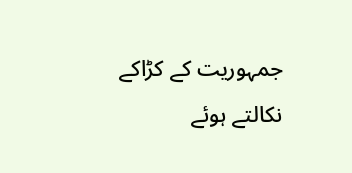جمہوریت کے کڑاکے نکالتے ہوئے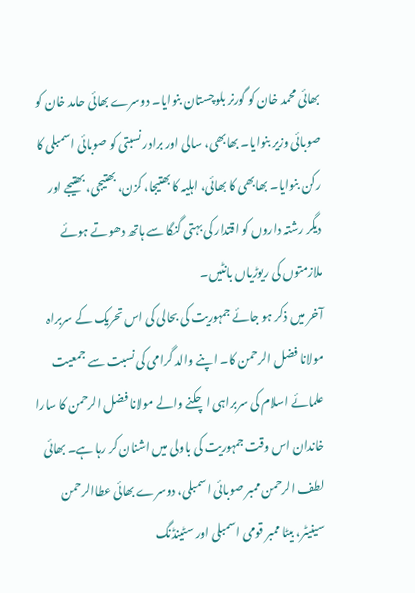بھائی محمد خان کو گورنر بلوچستان بنوایا۔ دوسرے بھائی حامد خان کو صوبائی وزیر بنوایا۔ بھابھی، سالی اور برادر نسبتی کو صوبائی اسمبلی کا رکن بنوایا۔ بھابھی کا بھائی، اہلیہ کا بھتیجا، کزن، بھتیجی، بھتیجے اور دیگر رشتہ داروں کو اقتدار کی بہتی گنگا سے ہاتھ دھوتے ہوئے ملازمتوں کی ریوڑیاں بانٹیں۔
آخر میں ذکر ہو جائے جمہوریت کی بحالی کی اس تحریک کے سربراہ مولانا فضل الرحمن کا۔ اپنے والد گرامی کی نسبت سے جمعیت علمائے اسلام کی سربراہی اچکنے والے مولانا فضل الرحمن کا سارا خاندان اس وقت جمہوریت کی باولی میں اشنان کر رہا ہے۔ بھائی لطف الرحمن ممبر صوبائی اسمبلی، دوسرے بھائی عطاالرحمن سینیٹر، بیٹا ممبر قومی اسمبلی اور سٹینڈنگ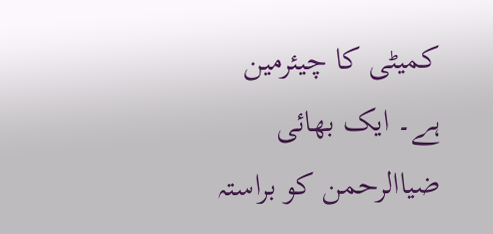کمیٹی کا چیئرمین ہے۔ ایک بھائی ضیاالرحمن کو براستہ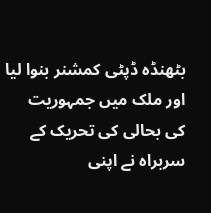بٹھنڈہ ڈپٹی کمشنر بنوا لیا اور ملک میں جمہوریت کی بحالی کی تحریک کے سربراہ نے اپنی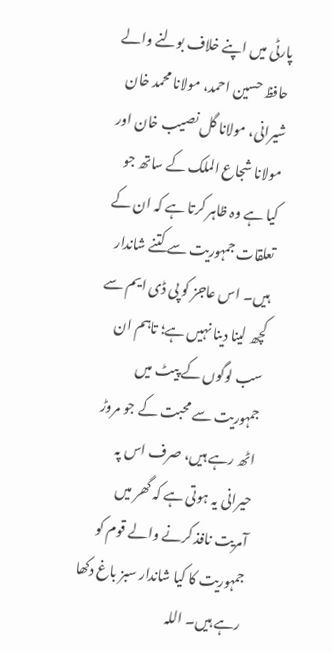پارٹی میں اپنے خلاف بولنے والے حافظ حسین احمد، مولانا محمد خان شیرانی، مولانا گل نصیب خان اور مولانا شجاع الملک کے ساتھ جو کیا ہے وہ ظاہر کرتا ہے کہ ان کے تعلقات جمہوریت سے کتنے شاندار ہیں۔ اس عاجز کو پی ڈی ایم سے کچھ لینا دینا نہیں ہے؛ تاہم ان سب لوگوں کے پیٹ میں جمہوریت سے محبت کے جو مروڑ اٹھ رہے ہیں، صرف اس پہ حیرانی یہ ہوتی ہے کہ گھر میں آمریت نافذ کرنے والے قوم کو جمہوریت کا کیا شاندار سبز باغ دکھا رہے ہیں۔ اللہ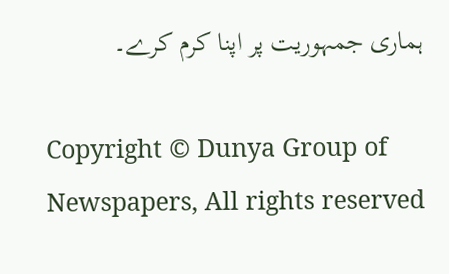ہماری جمہوریت پر اپنا کرم کرے۔

Copyright © Dunya Group of Newspapers, All rights reserved